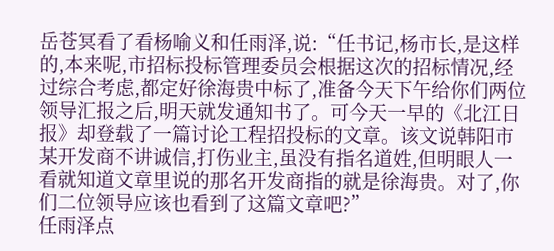岳苍冥看了看杨喻义和任雨泽,说:“任书记,杨市长,是这样的,本来呢,市招标投标管理委员会根据这次的招标情况,经过综合考虑,都定好徐海贵中标了,准备今天下午给你们两位领导汇报之后,明天就发通知书了。可今天一早的《北江日报》却登载了一篇讨论工程招投标的文章。该文说韩阳市某开发商不讲诚信,打伤业主,虽没有指名道姓,但明眼人一看就知道文章里说的那名开发商指的就是徐海贵。对了,你们二位领导应该也看到了这篇文章吧?”
任雨泽点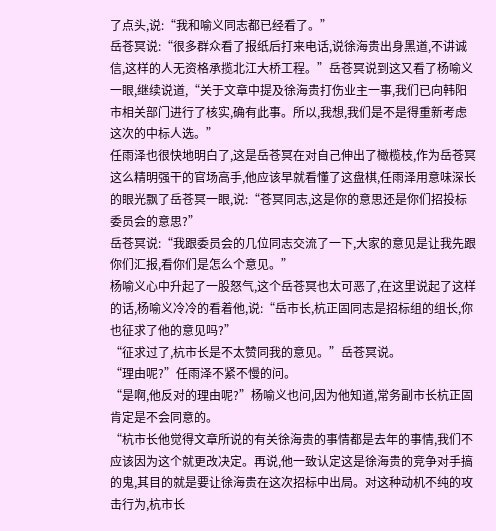了点头,说:“我和喻义同志都已经看了。”
岳苍冥说:“很多群众看了报纸后打来电话,说徐海贵出身黑道,不讲诚信,这样的人无资格承揽北江大桥工程。”岳苍冥说到这又看了杨喻义一眼,继续说道,“关于文章中提及徐海贵打伤业主一事,我们已向韩阳市相关部门进行了核实,确有此事。所以,我想,我们是不是得重新考虑这次的中标人选。”
任雨泽也很快地明白了,这是岳苍冥在对自己伸出了橄榄枝,作为岳苍冥这么精明强干的官场高手,他应该早就看懂了这盘棋,任雨泽用意味深长的眼光飘了岳苍冥一眼,说:“苍冥同志,这是你的意思还是你们招投标委员会的意思?”
岳苍冥说:“我跟委员会的几位同志交流了一下,大家的意见是让我先跟你们汇报,看你们是怎么个意见。”
杨喻义心中升起了一股怒气,这个岳苍冥也太可恶了,在这里说起了这样的话,杨喻义冷冷的看着他,说:“岳市长,杭正固同志是招标组的组长,你也征求了他的意见吗?”
“征求过了,杭市长是不太赞同我的意见。”岳苍冥说。
“理由呢?”任雨泽不紧不慢的问。
“是啊,他反对的理由呢?”杨喻义也问,因为他知道,常务副市长杭正固肯定是不会同意的。
“杭市长他觉得文章所说的有关徐海贵的事情都是去年的事情,我们不应该因为这个就更改决定。再说,他一致认定这是徐海贵的竞争对手搞的鬼,其目的就是要让徐海贵在这次招标中出局。对这种动机不纯的攻击行为,杭市长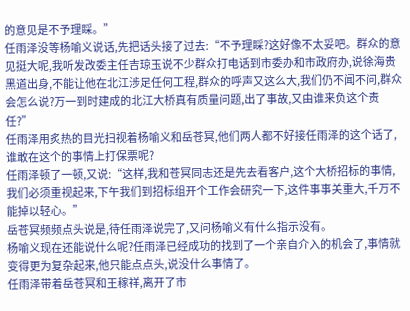的意见是不予理睬。”
任雨泽没等杨喻义说话,先把话头接了过去:“不予理睬?这好像不太妥吧。群众的意见挺大呢,我听发改委主任吉琼玉说不少群众打电话到市委办和市政府办,说徐海贵黑道出身,不能让他在北江涉足任何工程,群众的呼声又这么大,我们仍不闻不问,群众会怎么说?万一到时建成的北江大桥真有质量问题,出了事故,又由谁来负这个责任?”
任雨泽用炙热的目光扫视着杨喻义和岳苍冥,他们两人都不好接任雨泽的这个话了,谁敢在这个的事情上打保票呢?
任雨泽顿了一顿,又说:“这样,我和苍冥同志还是先去看客户,这个大桥招标的事情,我们必须重视起来,下午我们到招标组开个工作会研究一下,这件事事关重大,千万不能掉以轻心。”
岳苍冥频频点头说是,待任雨泽说完了,又问杨喻义有什么指示没有。
杨喻义现在还能说什么呢?任雨泽已经成功的找到了一个亲自介入的机会了,事情就变得更为复杂起来,他只能点点头,说没什么事情了。
任雨泽带着岳苍冥和王稼祥,离开了市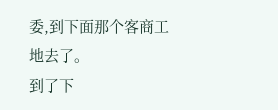委,到下面那个客商工地去了。
到了下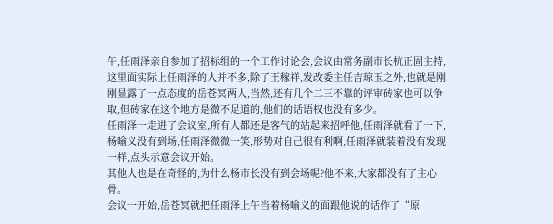午,任雨泽亲自参加了招标组的一个工作讨论会,会议由常务副市长杭正固主持,这里面实际上任雨泽的人并不多,除了王稼祥,发改委主任吉琼玉之外,也就是刚刚显露了一点态度的岳苍冥两人,当然,还有几个二三不靠的评审砖家也可以争取,但砖家在这个地方是微不足道的,他们的话语权也没有多少。
任雨泽一走进了会议室,所有人都还是客气的站起来招呼他,任雨泽就看了一下,杨喻义没有到场,任雨泽微微一笑,形势对自己很有利啊,任雨泽就装着没有发现一样,点头示意会议开始。
其他人也是在奇怪的,为什么杨市长没有到会场呢?他不来,大家都没有了主心骨。
会议一开始,岳苍冥就把任雨泽上午当着杨喻义的面跟他说的话作了“原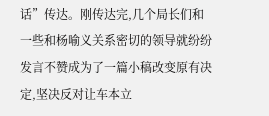话”传达。刚传达完,几个局长们和一些和杨喻义关系密切的领导就纷纷发言不赞成为了一篇小稿改变原有决定,坚决反对让车本立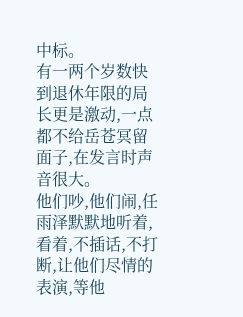中标。
有一两个岁数快到退休年限的局长更是激动,一点都不给岳苍冥留面子,在发言时声音很大。
他们吵,他们闹,任雨泽默默地听着,看着,不插话,不打断,让他们尽情的表演,等他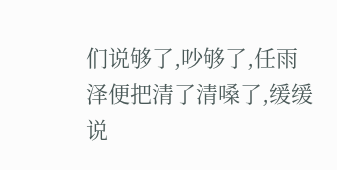们说够了,吵够了,任雨泽便把清了清嗓了,缓缓说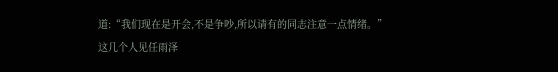道:“我们现在是开会,不是争吵,所以请有的同志注意一点情绪。”
这几个人见任雨泽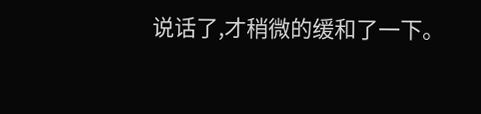说话了,才稍微的缓和了一下。